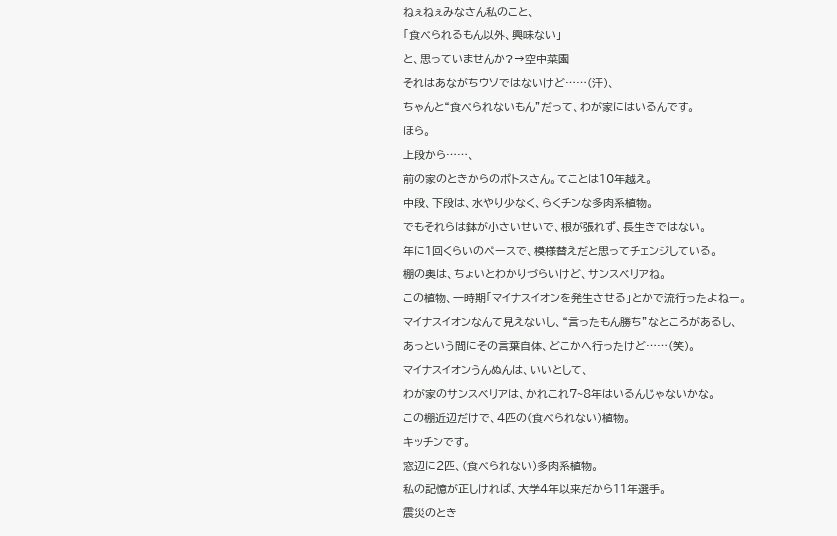ねぇねぇみなさん私のこと、
「食べられるもん以外、興味ない」
と、思っていませんか?→空中菜園
それはあながちウソではないけど……(汗)、
ちゃんと“食べられないもん”だって、わが家にはいるんです。
ほら。
上段から……、
前の家のときからのポトスさん。てことは10年越え。
中段、下段は、水やり少なく、らくチンな多肉系植物。
でもそれらは鉢が小さいせいで、根が張れず、長生きではない。
年に1回くらいのペースで、模様替えだと思ってチェンジしている。
棚の奥は、ちょいとわかりづらいけど、サンスベリアね。
この植物、一時期「マイナスイオンを発生させる」とかで流行ったよねー。
マイナスイオンなんて見えないし、“言ったもん勝ち”なところがあるし、
あっという間にその言葉自体、どこかへ行ったけど……(笑)。
マイナスイオンうんぬんは、いいとして、
わが家のサンスベリアは、かれこれ7~8年はいるんじゃないかな。
この棚近辺だけで、4匹の(食べられない)植物。
キッチンです。
窓辺に2匹、(食べられない)多肉系植物。
私の記憶が正しければ、大学4年以来だから11年選手。
震災のとき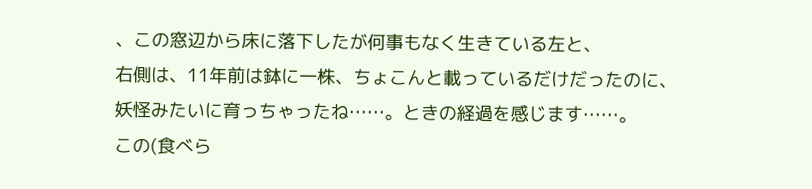、この窓辺から床に落下したが何事もなく生きている左と、
右側は、11年前は鉢に一株、ちょこんと載っているだけだったのに、
妖怪みたいに育っちゃったね……。ときの経過を感じます……。
この(食べら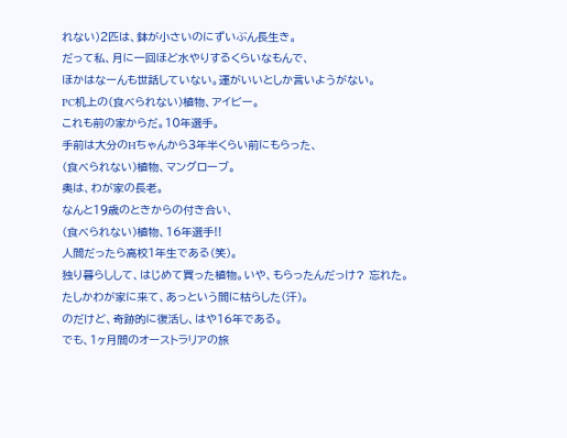れない)2匹は、鉢が小さいのにずいぶん長生き。
だって私、月に一回ほど水やりするくらいなもんで、
ほかはなーんも世話していない。運がいいとしか言いようがない。
PC机上の(食べられない)植物、アイビー。
これも前の家からだ。10年選手。
手前は大分のHちゃんから3年半くらい前にもらった、
(食べられない)植物、マングローブ。
奥は、わが家の長老。
なんと19歳のときからの付き合い、
(食べられない)植物、16年選手!!
人間だったら高校1年生である(笑)。
独り暮らしして、はじめて買った植物。いや、もらったんだっけ? 忘れた。
たしかわが家に来て、あっという間に枯らした(汗)。
のだけど、奇跡的に復活し、はや16年である。
でも、1ヶ月間のオーストラリアの旅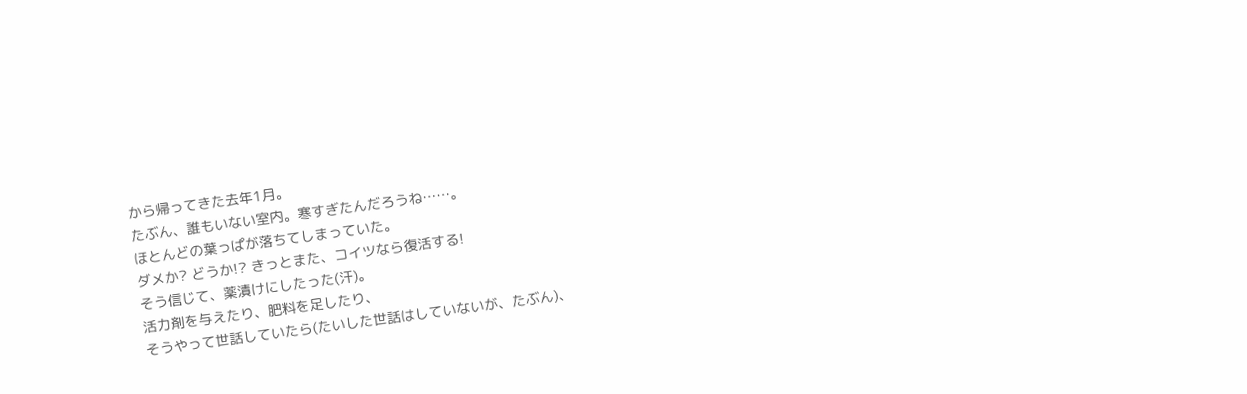から帰ってきた去年1月。
たぶん、誰もいない室内。寒すぎたんだろうね……。
ほとんどの葉っぱが落ちてしまっていた。
ダメか? どうか!? きっとまた、コイツなら復活する!
そう信じて、薬漬けにしたった(汗)。
活力剤を与えたり、肥料を足したり、
そうやって世話していたら(たいした世話はしていないが、たぶん)、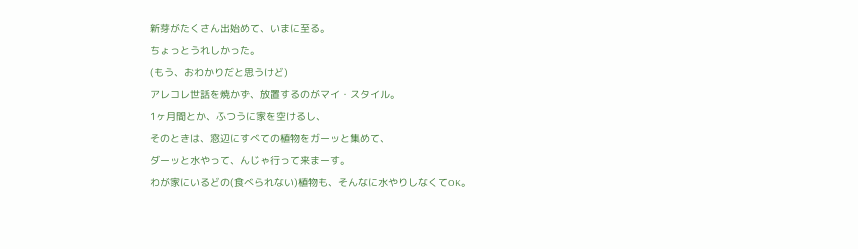新芽がたくさん出始めて、いまに至る。
ちょっとうれしかった。
(もう、おわかりだと思うけど)
アレコレ世話を焼かず、放置するのがマイ・スタイル。
1ヶ月間とか、ふつうに家を空けるし、
そのときは、窓辺にすべての植物をガーッと集めて、
ダーッと水やって、んじゃ行って来まーす。
わが家にいるどの(食べられない)植物も、そんなに水やりしなくてOK。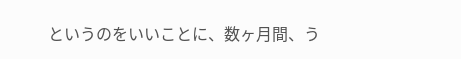というのをいいことに、数ヶ月間、う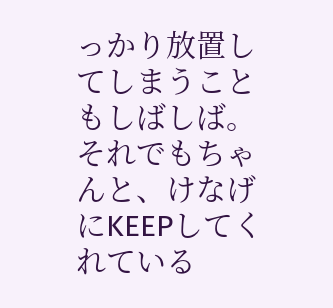っかり放置してしまうこともしばしば。
それでもちゃんと、けなげにKEEPしてくれている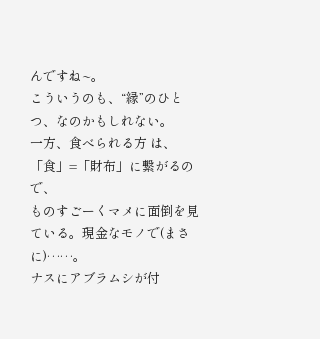んですね~。
こういうのも、“縁”のひとつ、なのかもしれない。
一方、食べられる方 は、「食」=「財布」に繋がるので、
ものすごーくマメに面倒を見ている。現金なモノで(まさに)……。
ナスにアブラムシが付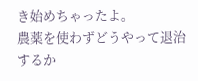き始めちゃったよ。
農薬を使わずどうやって退治するか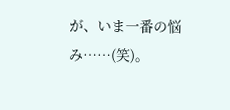が、いま一番の悩み……(笑)。